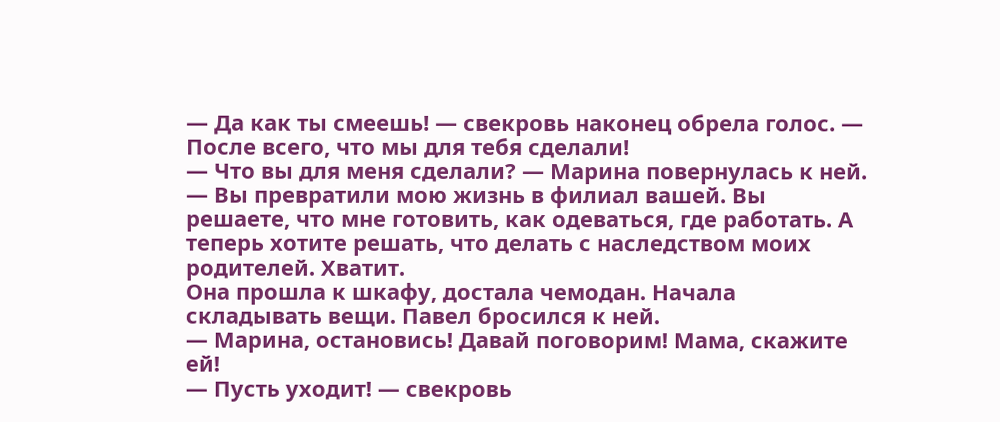— Да как ты смеешь! — свекровь наконец обрела голос. — После всего, что мы для тебя сделали!
— Что вы для меня сделали? — Марина повернулась к ней. — Вы превратили мою жизнь в филиал вашей. Вы решаете, что мне готовить, как одеваться, где работать. А теперь хотите решать, что делать с наследством моих родителей. Хватит.
Она прошла к шкафу, достала чемодан. Начала складывать вещи. Павел бросился к ней.
— Марина, остановись! Давай поговорим! Мама, скажите ей!
— Пусть уходит! — свекровь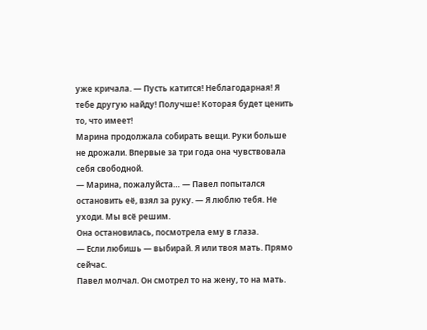уже кричала. — Пусть катится! Неблагодарная! Я тебе другую найду! Получше! Которая будет ценить то, что имеет!
Марина продолжала собирать вещи. Руки больше не дрожали. Впервые за три года она чувствовала себя свободной.
— Марина, пожалуйста… — Павел попытался остановить её, взял за руку. — Я люблю тебя. Не уходи. Мы всё решим.
Она остановилась, посмотрела ему в глаза.
— Если любишь — выбирай. Я или твоя мать. Прямо сейчас.
Павел молчал. Он смотрел то на жену, то на мать.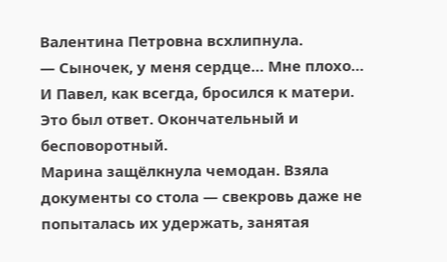Валентина Петровна всхлипнула.
— Сыночек, у меня сердце… Мне плохо…
И Павел, как всегда, бросился к матери. Это был ответ. Окончательный и бесповоротный.
Марина защёлкнула чемодан. Взяла документы со стола — свекровь даже не попыталась их удержать, занятая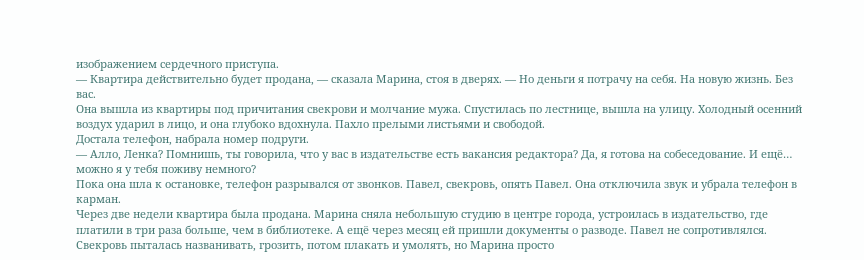изображением сердечного приступа.
— Квартира действительно будет продана, — сказала Марина, стоя в дверях. — Но деньги я потрачу на себя. На новую жизнь. Без вас.
Она вышла из квартиры под причитания свекрови и молчание мужа. Спустилась по лестнице, вышла на улицу. Холодный осенний воздух ударил в лицо, и она глубоко вдохнула. Пахло прелыми листьями и свободой.
Достала телефон, набрала номер подруги.
— Алло, Ленка? Помнишь, ты говорила, что у вас в издательстве есть вакансия редактора? Да, я готова на собеседование. И ещё… можно я у тебя поживу немного?
Пока она шла к остановке, телефон разрывался от звонков. Павел, свекровь, опять Павел. Она отключила звук и убрала телефон в карман.
Через две недели квартира была продана. Марина сняла небольшую студию в центре города, устроилась в издательство, где платили в три раза больше, чем в библиотеке. А ещё через месяц ей пришли документы о разводе. Павел не сопротивлялся. Свекровь пыталась названивать, грозить, потом плакать и умолять, но Марина просто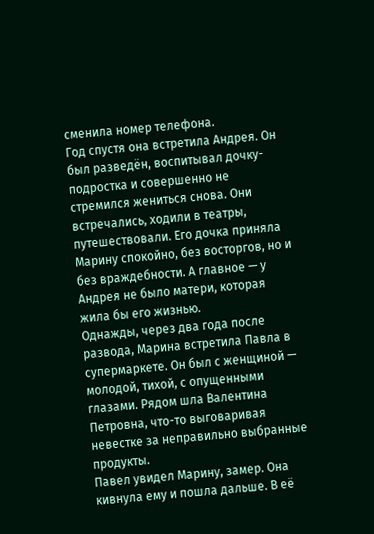сменила номер телефона.
Год спустя она встретила Андрея. Он был разведён, воспитывал дочку-подростка и совершенно не стремился жениться снова. Они встречались, ходили в театры, путешествовали. Его дочка приняла Марину спокойно, без восторгов, но и без враждебности. А главное — у Андрея не было матери, которая жила бы его жизнью.
Однажды, через два года после развода, Марина встретила Павла в супермаркете. Он был с женщиной — молодой, тихой, с опущенными глазами. Рядом шла Валентина Петровна, что-то выговаривая невестке за неправильно выбранные продукты.
Павел увидел Марину, замер. Она кивнула ему и пошла дальше. В её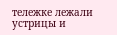тележке лежали устрицы и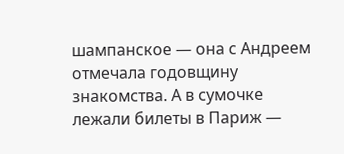шампанское — она с Андреем отмечала годовщину знакомства. А в сумочке лежали билеты в Париж —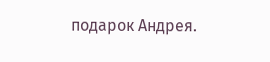подарок Андрея.